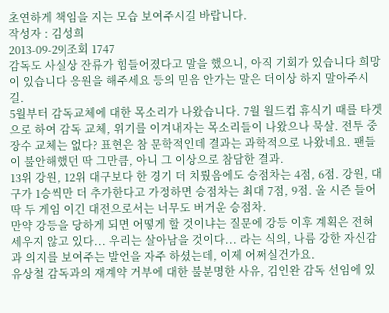초연하게 책임을 지는 모습 보여주시길 바랍니다.
작성자 : 김성희
2013-09-29|조회 1747
감독도 사실상 잔류가 힘들어졌다고 말을 했으니, 아직 기회가 있습니다 희망이 있습니다 응원을 해주세요 등의 믿음 안가는 말은 더이상 하지 말아주시길.
5월부터 감독교체에 대한 목소리가 나왔습니다. 7월 월드컵 휴식기 때를 타겟으로 하여 감독 교체, 위기를 이겨내자는 목소리들이 나왔으나 묵살. 전투 중 장수 교체는 없다? 표현은 참 문학적인데 결과는 과학적으로 나왔네요. 팬들이 불안해했던 딱 그만큼, 아니 그 이상으로 참담한 결과.
13위 강원, 12위 대구보다 한 경기 더 치뤘음에도 승점차는 4점, 6점. 강원, 대구가 1승씩만 더 추가한다고 가정하면 승점차는 최대 7점, 9점. 올 시즌 들어 딱 두 게임 이긴 대전으로서는 너무도 버거운 승점차.
만약 강등을 당하게 되면 어떻게 할 것이냐는 질문에 강등 이후 계획은 전혀 세우지 않고 있다... 우리는 살아남을 것이다... 라는 식의, 나름 강한 자신감과 의지를 보여주는 발언을 자주 하셨는데, 이제 어쩌실건가요.
유상철 감독과의 재계약 거부에 대한 불분명한 사유, 김인완 감독 선임에 있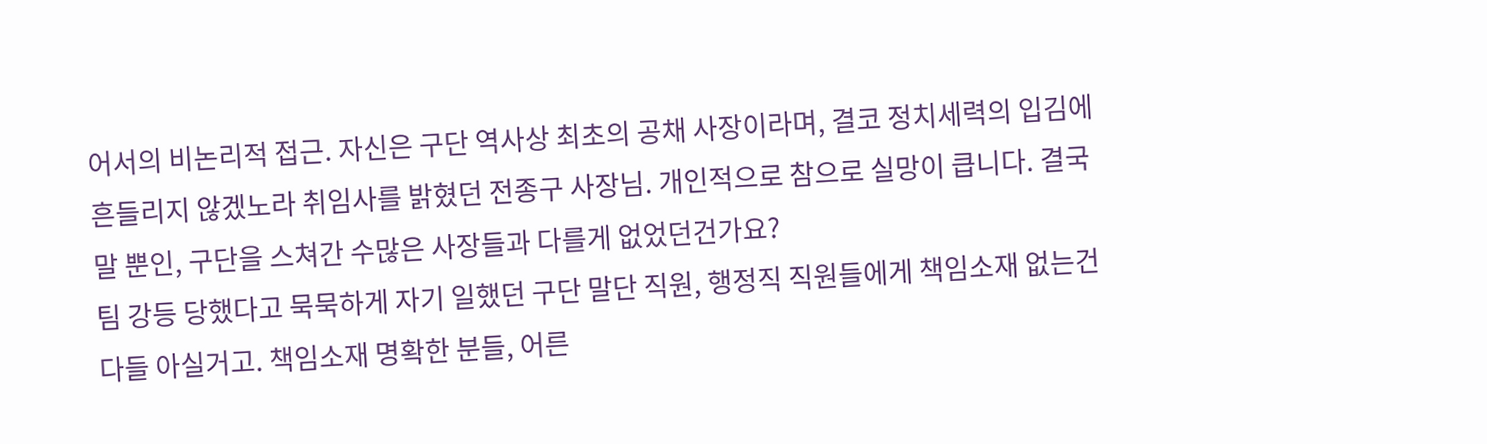어서의 비논리적 접근. 자신은 구단 역사상 최초의 공채 사장이라며, 결코 정치세력의 입김에 흔들리지 않겠노라 취임사를 밝혔던 전종구 사장님. 개인적으로 참으로 실망이 큽니다. 결국 말 뿐인, 구단을 스쳐간 수많은 사장들과 다를게 없었던건가요?
팀 강등 당했다고 묵묵하게 자기 일했던 구단 말단 직원, 행정직 직원들에게 책임소재 없는건 다들 아실거고. 책임소재 명확한 분들, 어른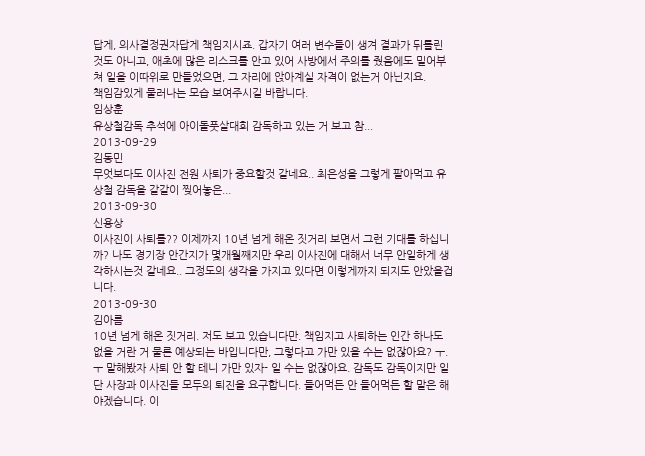답게, 의사결정권자답게 책임지시죠. 갑자기 여러 변수들이 생겨 결과가 뒤틀린 것도 아니고, 애초에 많은 리스크를 안고 있어 사방에서 주의를 줬음에도 밀어부쳐 일을 이따위로 만들었으면, 그 자리에 앉아계실 자격이 없는거 아닌지요.
책임감있게 물러나는 모습 보여주시길 바랍니다.
임상훈
유상철감독 추석에 아이돌풋살대회 감독하고 있는 거 보고 참...
2013-09-29
김동민
무엇보다도 이사진 전원 사퇴가 중요할것 같네요.. 최은성을 그렇게 팔아먹고 유상철 감독을 갈갈이 찢어놓은...
2013-09-30
신용상
이사진이 사퇴를?? 이제까지 10년 넘게 해온 짓거리 보면서 그런 기대를 하십니까? 나도 경기장 안간지가 몇개월째지만 우리 이사진에 대해서 너무 안일하게 생각하시는것 같네요.. 그정도의 생각을 가지고 있다면 이렇게까지 되지도 안았을겁니다.
2013-09-30
김아름
10년 넘게 해온 짓거리. 저도 보고 있습니다만. 책임지고 사퇴하는 인간 하나도 없을 거란 거 물론 예상되는 바입니다만, 그렇다고 가만 있을 수는 없잖아요? ㅜ.ㅜ 말해봤자 사퇴 안 할 테니 가만 있자- 일 수는 없잖아요. 감독도 감독이지만 일단 사장과 이사진들 모두의 퇴진을 요구합니다. 들어먹든 안 들어먹든 할 말은 해야겠습니다. 이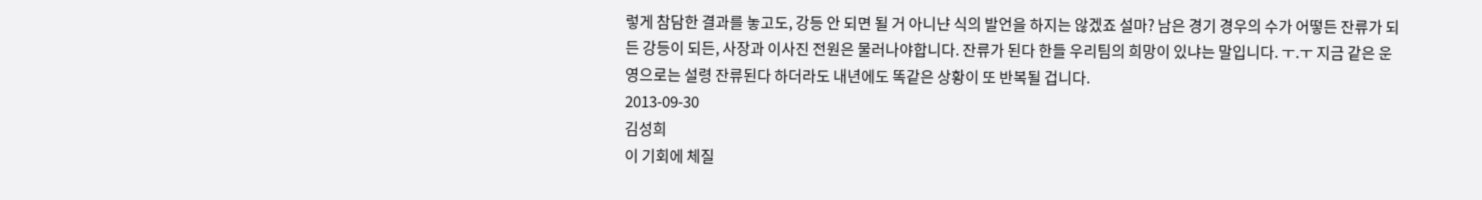렇게 참담한 결과를 놓고도, 강등 안 되면 될 거 아니냔 식의 발언을 하지는 않겠죠 설마? 남은 경기 경우의 수가 어떻든 잔류가 되든 강등이 되든, 사장과 이사진 전원은 물러나야합니다. 잔류가 된다 한들 우리팀의 희망이 있냐는 말입니다. ㅜ.ㅜ 지금 같은 운영으로는 설령 잔류된다 하더라도 내년에도 똑같은 상황이 또 반복될 겁니다.
2013-09-30
김성희
이 기회에 체질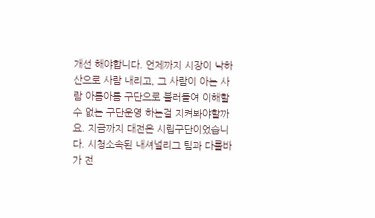개선 해야합니다. 언제까지 시장이 낙하산으로 사람 내리고, 그 사람이 아는 사람 아름아름 구단으로 불러들여 이해할 수 없는 구단운영 하는걸 지켜봐야할까요. 지금까지 대전은 시립구단이었습니다. 시청소속된 내셔널리그 팀과 다를바가 전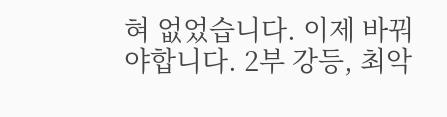혀 없었습니다. 이제 바꿔야합니다. 2부 강등, 최악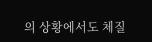의 상황에서도 체질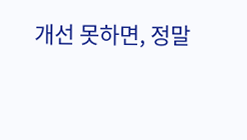개선 못하면, 정말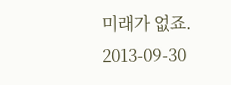미래가 없죠.
2013-09-30